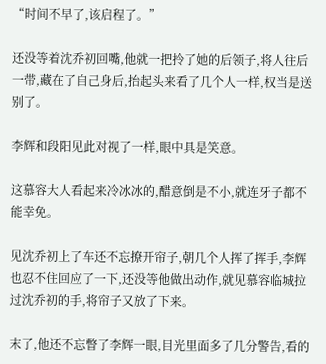“时间不早了,该启程了。”

还没等着沈乔初回嘴,他就一把拎了她的后领子,将人往后一带,藏在了自己身后,抬起头来看了几个人一样,权当是送别了。

李辉和段阳见此对视了一样,眼中具是笑意。

这慕容大人看起来冷冰冰的,醋意倒是不小,就连牙子都不能幸免。

见沈乔初上了车还不忘撩开帘子,朝几个人挥了挥手,李辉也忍不住回应了一下,还没等他做出动作,就见慕容临城拉过沈乔初的手,将帘子又放了下来。

末了,他还不忘瞥了李辉一眼,目光里面多了几分警告,看的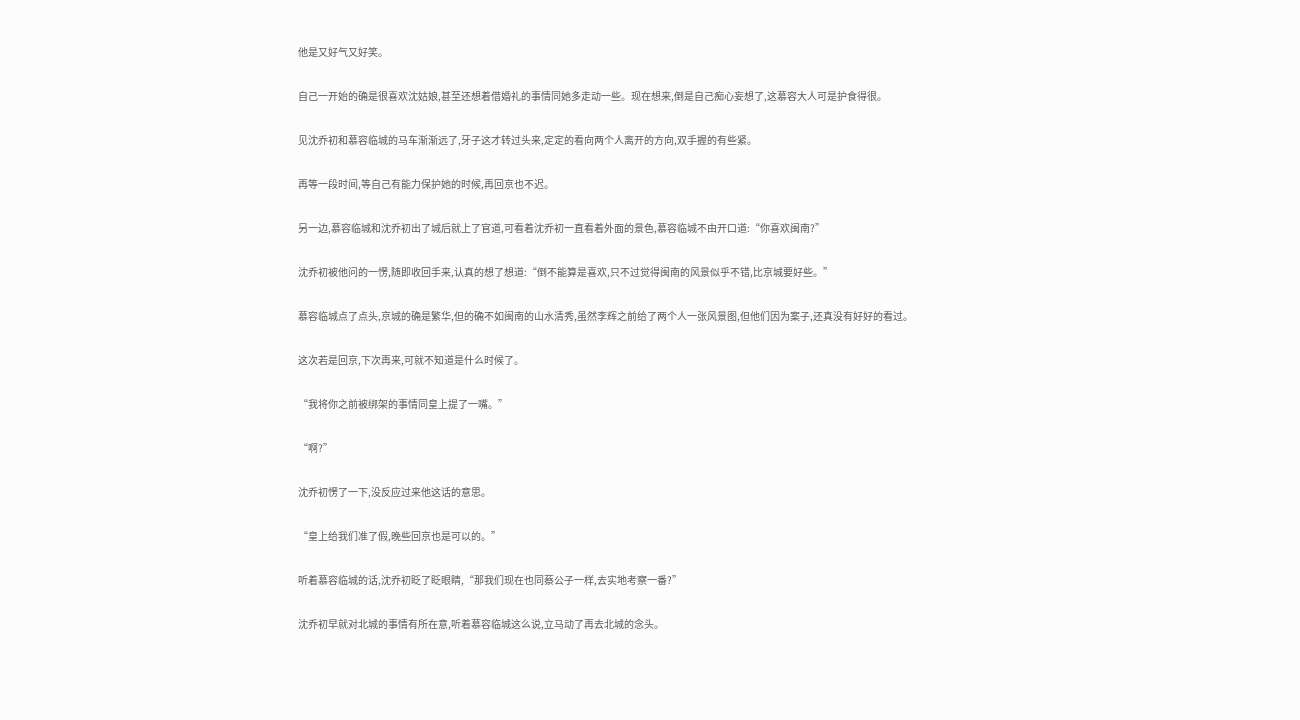他是又好气又好笑。

自己一开始的确是很喜欢沈姑娘,甚至还想着借婚礼的事情同她多走动一些。现在想来,倒是自己痴心妄想了,这慕容大人可是护食得很。

见沈乔初和慕容临城的马车渐渐远了,牙子这才转过头来,定定的看向两个人离开的方向,双手握的有些紧。

再等一段时间,等自己有能力保护她的时候,再回京也不迟。

另一边,慕容临城和沈乔初出了城后就上了官道,可看着沈乔初一直看着外面的景色,慕容临城不由开口道:“你喜欢闽南?”

沈乔初被他问的一愣,随即收回手来,认真的想了想道:“倒不能算是喜欢,只不过觉得闽南的风景似乎不错,比京城要好些。”

慕容临城点了点头,京城的确是繁华,但的确不如闽南的山水清秀,虽然李辉之前给了两个人一张风景图,但他们因为案子,还真没有好好的看过。

这次若是回京,下次再来,可就不知道是什么时候了。

“我将你之前被绑架的事情同皇上提了一嘴。”

“啊?”

沈乔初愣了一下,没反应过来他这话的意思。

“皇上给我们准了假,晚些回京也是可以的。”

听着慕容临城的话,沈乔初眨了眨眼睛,“那我们现在也同蔡公子一样,去实地考察一番?”

沈乔初早就对北城的事情有所在意,听着慕容临城这么说,立马动了再去北城的念头。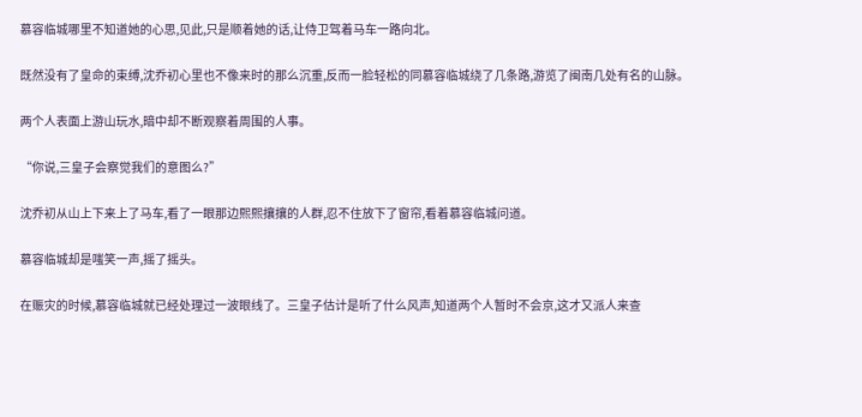慕容临城哪里不知道她的心思,见此,只是顺着她的话,让侍卫驾着马车一路向北。

既然没有了皇命的束缚,沈乔初心里也不像来时的那么沉重,反而一脸轻松的同慕容临城绕了几条路,游览了闽南几处有名的山脉。

两个人表面上游山玩水,暗中却不断观察着周围的人事。

“你说,三皇子会察觉我们的意图么?”

沈乔初从山上下来上了马车,看了一眼那边熙熙攘攘的人群,忍不住放下了窗帘,看着慕容临城问道。

慕容临城却是嗤笑一声,摇了摇头。

在赈灾的时候,慕容临城就已经处理过一波眼线了。三皇子估计是听了什么风声,知道两个人暂时不会京,这才又派人来查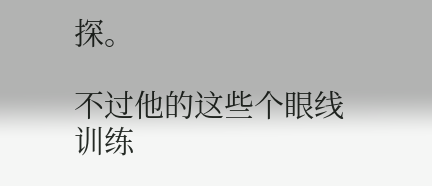探。

不过他的这些个眼线训练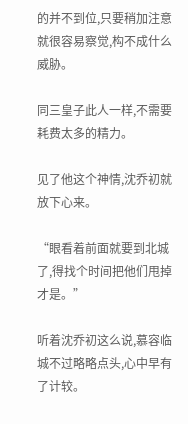的并不到位,只要稍加注意就很容易察觉,构不成什么威胁。

同三皇子此人一样,不需要耗费太多的精力。

见了他这个神情,沈乔初就放下心来。

“眼看着前面就要到北城了,得找个时间把他们甩掉才是。”

听着沈乔初这么说,慕容临城不过略略点头,心中早有了计较。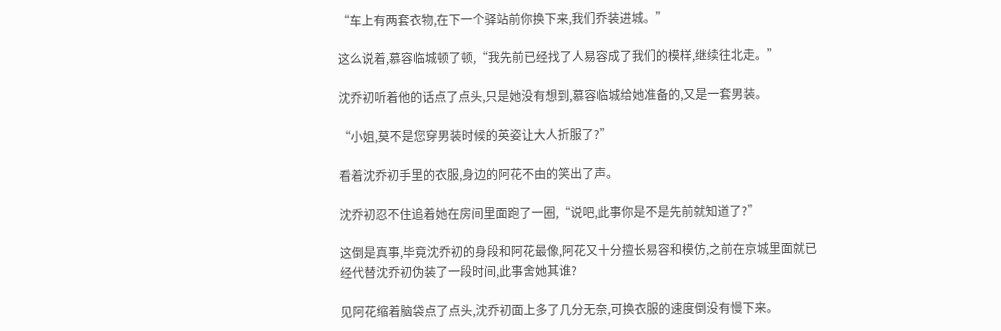“车上有两套衣物,在下一个驿站前你换下来,我们乔装进城。”

这么说着,慕容临城顿了顿,“我先前已经找了人易容成了我们的模样,继续往北走。”

沈乔初听着他的话点了点头,只是她没有想到,慕容临城给她准备的,又是一套男装。

“小姐,莫不是您穿男装时候的英姿让大人折服了?”

看着沈乔初手里的衣服,身边的阿花不由的笑出了声。

沈乔初忍不住追着她在房间里面跑了一圈,“说吧,此事你是不是先前就知道了?”

这倒是真事,毕竟沈乔初的身段和阿花最像,阿花又十分擅长易容和模仿,之前在京城里面就已经代替沈乔初伪装了一段时间,此事舍她其谁?

见阿花缩着脑袋点了点头,沈乔初面上多了几分无奈,可换衣服的速度倒没有慢下来。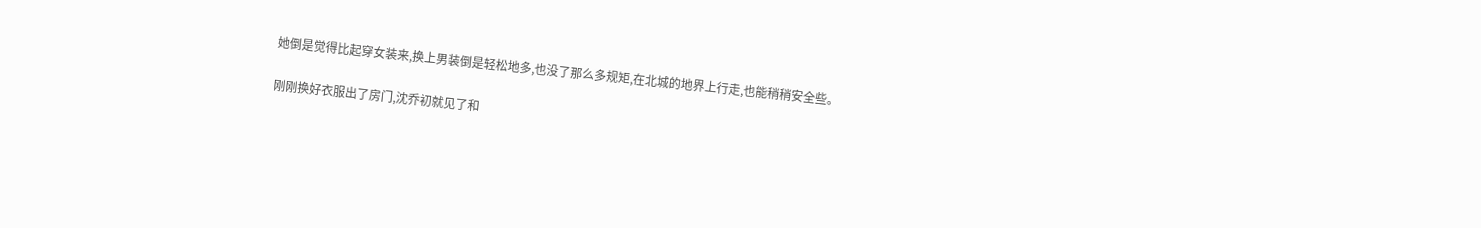她倒是觉得比起穿女装来,换上男装倒是轻松地多,也没了那么多规矩,在北城的地界上行走,也能稍稍安全些。

刚刚换好衣服出了房门,沈乔初就见了和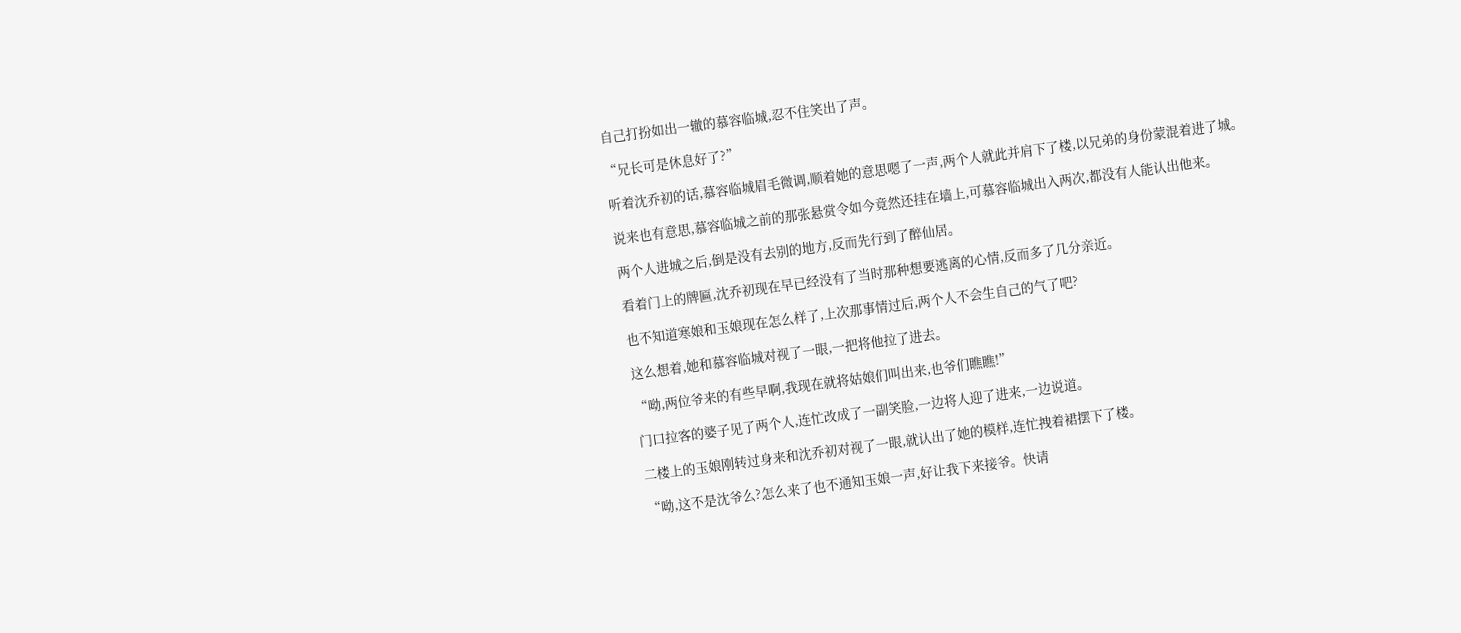自己打扮如出一辙的慕容临城,忍不住笑出了声。

“兄长可是休息好了?”

听着沈乔初的话,慕容临城眉毛微调,顺着她的意思嗯了一声,两个人就此并肩下了楼,以兄弟的身份蒙混着进了城。

说来也有意思,慕容临城之前的那张悬赏令如今竟然还挂在墙上,可慕容临城出入两次,都没有人能认出他来。

两个人进城之后,倒是没有去别的地方,反而先行到了醉仙居。

看着门上的牌匾,沈乔初现在早已经没有了当时那种想要逃离的心情,反而多了几分亲近。

也不知道寒娘和玉娘现在怎么样了,上次那事情过后,两个人不会生自己的气了吧?

这么想着,她和慕容临城对视了一眼,一把将他拉了进去。

“呦,两位爷来的有些早啊,我现在就将姑娘们叫出来,也爷们瞧瞧!”

门口拉客的婆子见了两个人,连忙改成了一副笑脸,一边将人迎了进来,一边说道。

二楼上的玉娘刚转过身来和沈乔初对视了一眼,就认出了她的模样,连忙拽着裙摆下了楼。

“呦,这不是沈爷么?怎么来了也不通知玉娘一声,好让我下来接爷。快请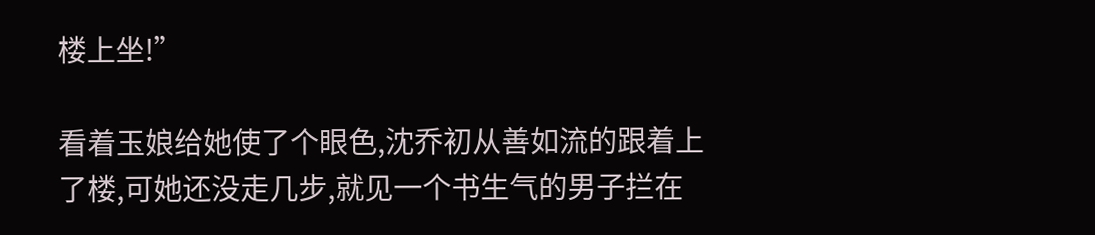楼上坐!”

看着玉娘给她使了个眼色,沈乔初从善如流的跟着上了楼,可她还没走几步,就见一个书生气的男子拦在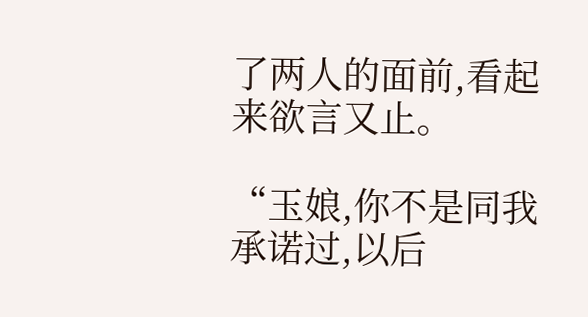了两人的面前,看起来欲言又止。

“玉娘,你不是同我承诺过,以后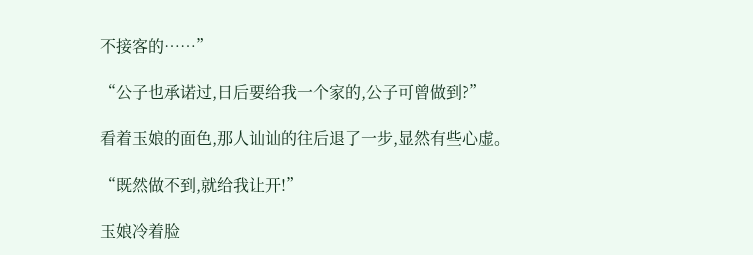不接客的……”

“公子也承诺过,日后要给我一个家的,公子可曾做到?”

看着玉娘的面色,那人讪讪的往后退了一步,显然有些心虚。

“既然做不到,就给我让开!”

玉娘冷着脸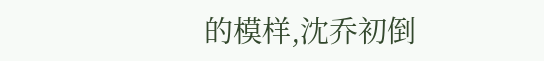的模样,沈乔初倒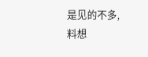是见的不多,料想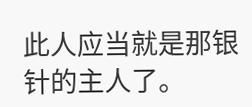此人应当就是那银针的主人了。